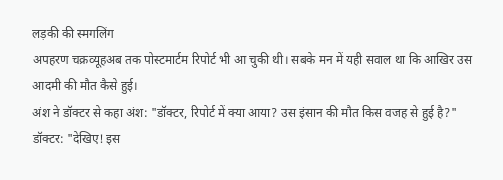लड़की की स्मगलिंग
अपहरण चक्रव्यूहअब तक पोस्टमार्टम रिपोर्ट भी आ चुकी थी। सबके मन में यही सवाल था कि आखिर उस आदमी की मौत कैसे हुई।
अंश ने डॉक्टर से कहा अंश: "डॉक्टर, रिपोर्ट में क्या आया? उस इंसान की मौत किस वजह से हुई है?"
डॉक्टर: "देखिए! इस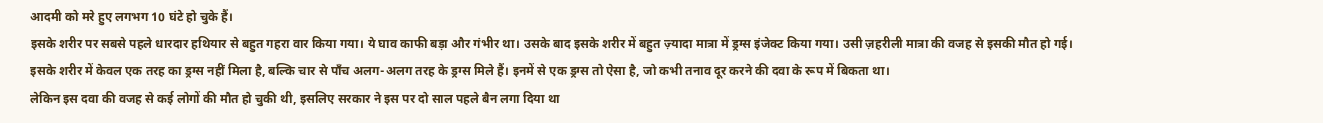आदमी को मरे हुए लगभग 10 घंटे हो चुके हैं।
इसके शरीर पर सबसे पहले धारदार हथियार से बहुत गहरा वार किया गया। ये घाव काफी बड़ा और गंभीर था। उसके बाद इसके शरीर में बहुत ज़्यादा मात्रा में ड्रग्स इंजेक्ट किया गया। उसी ज़हरीली मात्रा की वजह से इसकी मौत हो गई।
इसके शरीर में केवल एक तरह का ड्रग्स नहीं मिला है, बल्कि चार से पाँच अलग-अलग तरह के ड्रग्स मिले हैं। इनमें से एक ड्रग्स तो ऐसा है, जो कभी तनाव दूर करने की दवा के रूप में बिकता था।
लेकिन इस दवा की वजह से कई लोगों की मौत हो चुकी थी, इसलिए सरकार ने इस पर दो साल पहले बैन लगा दिया था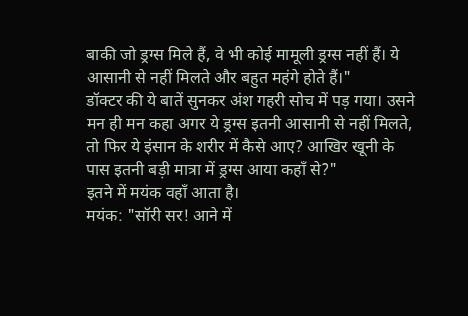बाकी जो ड्रग्स मिले हैं, वे भी कोई मामूली ड्रग्स नहीं हैं। ये आसानी से नहीं मिलते और बहुत महंगे होते हैं।"
डॉक्टर की ये बातें सुनकर अंश गहरी सोच में पड़ गया। उसने मन ही मन कहा अगर ये ड्रग्स इतनी आसानी से नहीं मिलते, तो फिर ये इंसान के शरीर में कैसे आए? आखिर खूनी के पास इतनी बड़ी मात्रा में ड्रग्स आया कहाँ से?"
इतने में मयंक वहाँ आता है।
मयंक: "सॉरी सर! आने में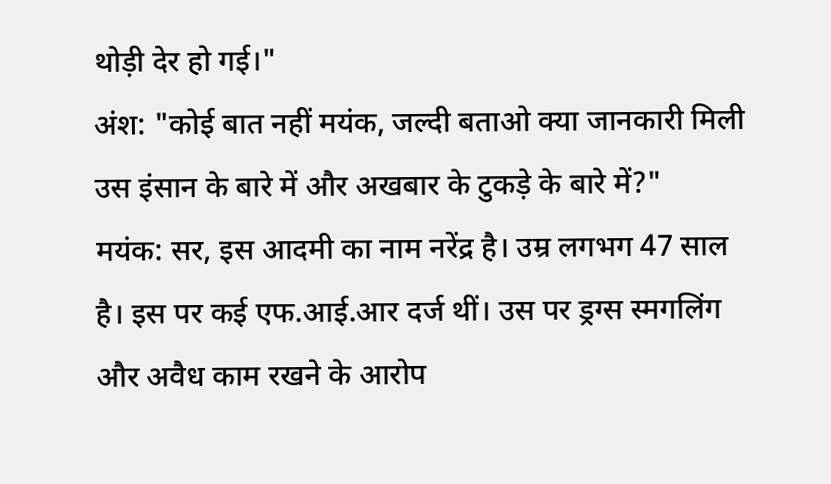थोड़ी देर हो गई।"
अंश: "कोई बात नहीं मयंक, जल्दी बताओ क्या जानकारी मिली उस इंसान के बारे में और अखबार के टुकड़े के बारे में?"
मयंक: सर, इस आदमी का नाम नरेंद्र है। उम्र लगभग 47 साल है। इस पर कई एफ.आई.आर दर्ज थीं। उस पर ड्रग्स स्मगलिंग और अवैध काम रखने के आरोप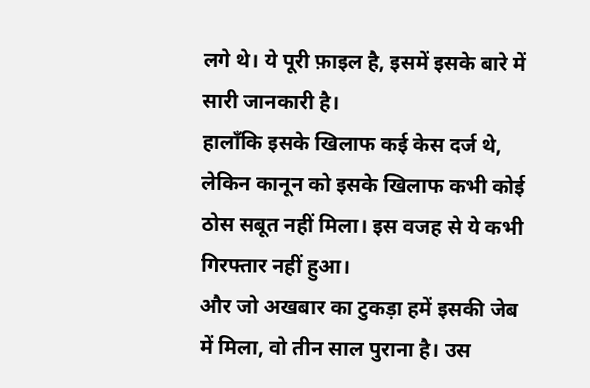लगे थे। ये पूरी फ़ाइल है, इसमें इसके बारे में सारी जानकारी है।
हालाँकि इसके खिलाफ कई केस दर्ज थे, लेकिन कानून को इसके खिलाफ कभी कोई ठोस सबूत नहीं मिला। इस वजह से ये कभी गिरफ्तार नहीं हुआ।
और जो अखबार का टुकड़ा हमें इसकी जेब में मिला, वो तीन साल पुराना है। उस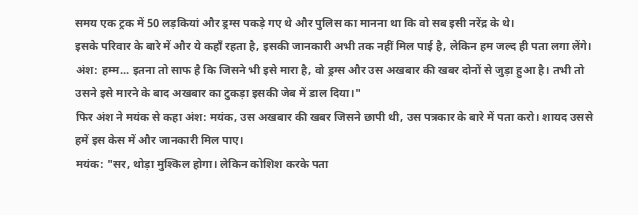समय एक ट्रक में 50 लड़कियां और ड्रग्स पकड़े गए थे और पुलिस का मानना था कि वो सब इसी नरेंद्र के थे।
इसके परिवार के बारे में और ये कहाँ रहता है, इसकी जानकारी अभी तक नहीं मिल पाई है, लेकिन हम जल्द ही पता लगा लेंगे।
अंश: हम्म... इतना तो साफ है कि जिसने भी इसे मारा है, वो ड्रग्स और उस अखबार की खबर दोनों से जुड़ा हुआ है। तभी तो उसने इसे मारने के बाद अखबार का टुकड़ा इसकी जेब में डाल दिया।"
फिर अंश ने मयंक से कहा अंश: मयंक, उस अखबार की खबर जिसने छापी थी, उस पत्रकार के बारे में पता करो। शायद उससे हमें इस केस में और जानकारी मिल पाए।
मयंक: "सर, थोड़ा मुश्किल होगा। लेकिन कोशिश करके पता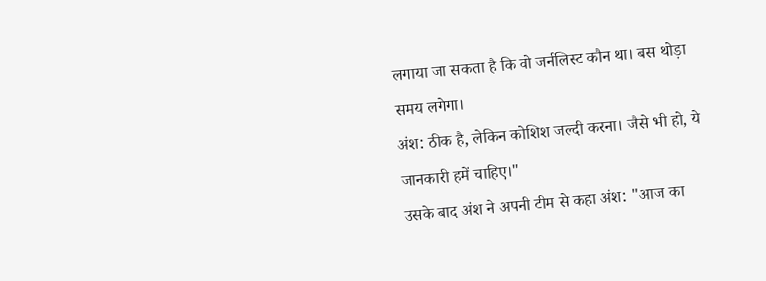लगाया जा सकता है कि वो जर्नलिस्ट कौन था। बस थोड़ा समय लगेगा।
अंश: ठीक है, लेकिन कोशिश जल्दी करना। जैसे भी हो, ये जानकारी हमें चाहिए।"
उसके बाद अंश ने अपनी टीम से कहा अंश: "आज का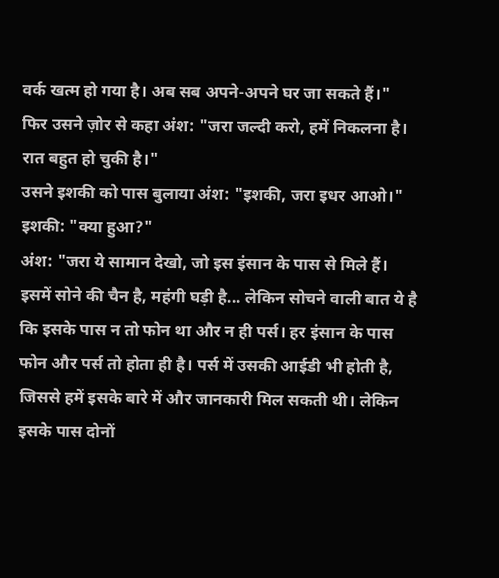वर्क खत्म हो गया है। अब सब अपने-अपने घर जा सकते हैं।"
फिर उसने ज़ोर से कहा अंश: "जरा जल्दी करो, हमें निकलना है। रात बहुत हो चुकी है।"
उसने इशकी को पास बुलाया अंश: "इशकी, जरा इधर आओ।"
इशकी: "क्या हुआ?"
अंश: "जरा ये सामान देखो, जो इस इंसान के पास से मिले हैं। इसमें सोने की चैन है, महंगी घड़ी है... लेकिन सोचने वाली बात ये है कि इसके पास न तो फोन था और न ही पर्स। हर इंसान के पास फोन और पर्स तो होता ही है। पर्स में उसकी आईडी भी होती है, जिससे हमें इसके बारे में और जानकारी मिल सकती थी। लेकिन इसके पास दोनों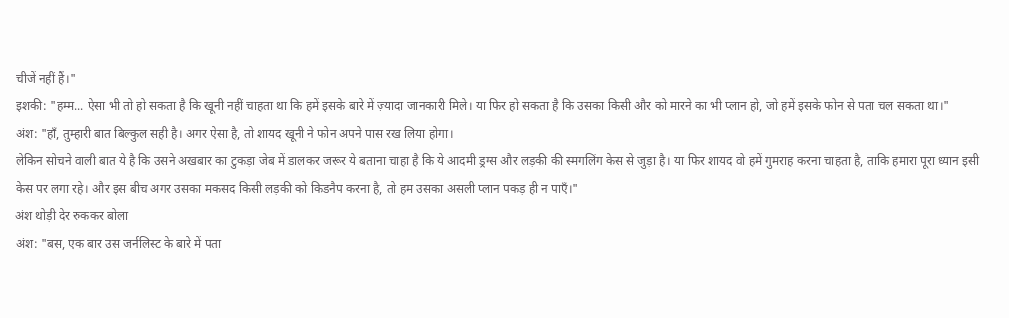चीजें नहीं हैं।"
इशकी: "हम्म... ऐसा भी तो हो सकता है कि खूनी नहीं चाहता था कि हमें इसके बारे में ज़्यादा जानकारी मिले। या फिर हो सकता है कि उसका किसी और को मारने का भी प्लान हो, जो हमें इसके फोन से पता चल सकता था।"
अंश: "हाँ, तुम्हारी बात बिल्कुल सही है। अगर ऐसा है, तो शायद खूनी ने फोन अपने पास रख लिया होगा।
लेकिन सोचने वाली बात ये है कि उसने अखबार का टुकड़ा जेब में डालकर जरूर ये बताना चाहा है कि ये आदमी ड्रग्स और लड़की की स्मगलिंग केस से जुड़ा है। या फिर शायद वो हमें गुमराह करना चाहता है, ताकि हमारा पूरा ध्यान इसी केस पर लगा रहे। और इस बीच अगर उसका मकसद किसी लड़की को किडनैप करना है, तो हम उसका असली प्लान पकड़ ही न पाएँ।"
अंश थोड़ी देर रुककर बोला
अंश: "बस, एक बार उस जर्नलिस्ट के बारे में पता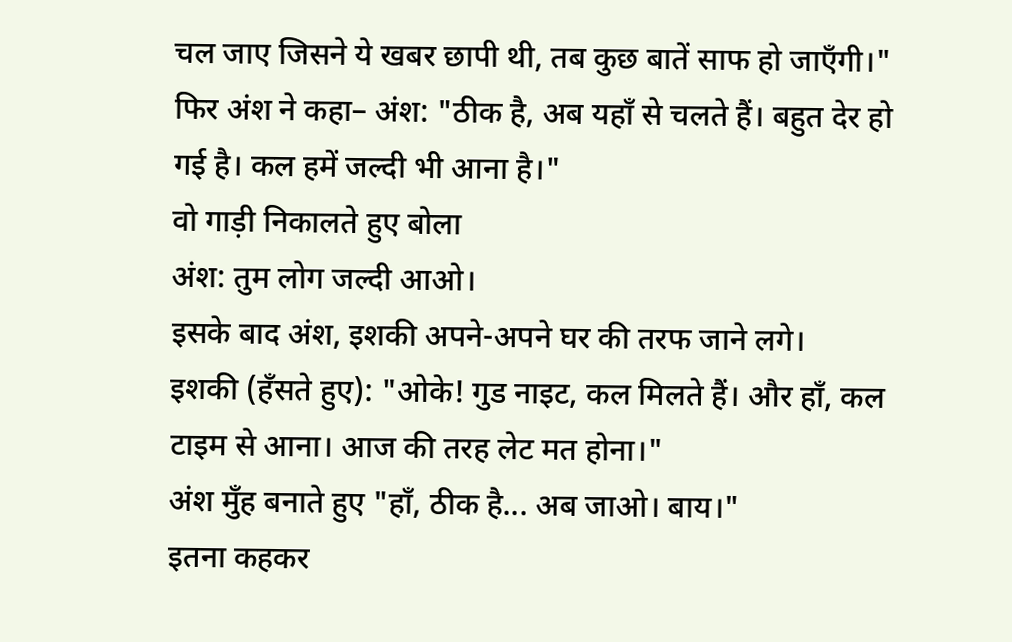चल जाए जिसने ये खबर छापी थी, तब कुछ बातें साफ हो जाएँगी।"
फिर अंश ने कहा– अंश: "ठीक है, अब यहाँ से चलते हैं। बहुत देर हो गई है। कल हमें जल्दी भी आना है।"
वो गाड़ी निकालते हुए बोला
अंश: तुम लोग जल्दी आओ।
इसके बाद अंश, इशकी अपने-अपने घर की तरफ जाने लगे।
इशकी (हँसते हुए): "ओके! गुड नाइट, कल मिलते हैं। और हाँ, कल टाइम से आना। आज की तरह लेट मत होना।"
अंश मुँह बनाते हुए "हाँ, ठीक है... अब जाओ। बाय।"
इतना कहकर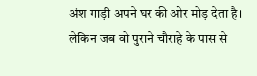अंश गाड़ी अपने घर की ओर मोड़ देता है। लेकिन जब वो पुराने चौराहे के पास से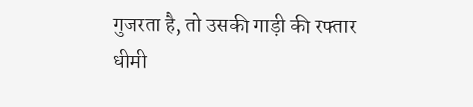गुजरता है, तो उसकी गाड़ी की रफ्तार धीमी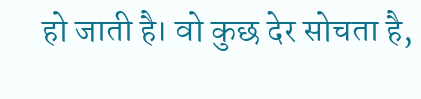हो जाती है। वो कुछ देर सोचता है,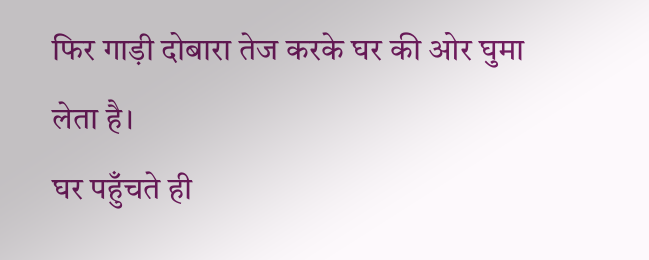फिर गाड़ी दोबारा तेज करके घर की ओर घुमा लेता है।
घर पहुँचते ही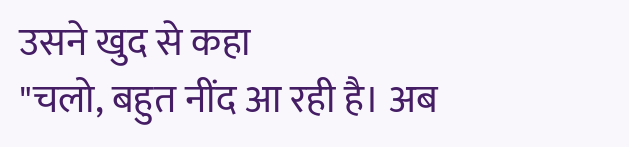उसने खुद से कहा
"चलो, बहुत नींद आ रही है। अब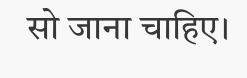सो जाना चाहिए।